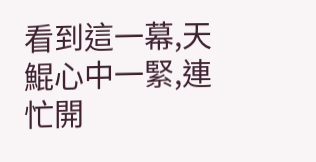看到這一幕,天鯤心中一緊,連忙開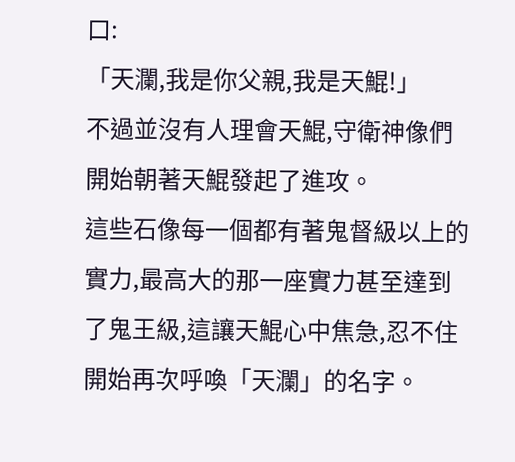口:
「天瀾,我是你父親,我是天鯤!」
不過並沒有人理會天鯤,守衛神像們開始朝著天鯤發起了進攻。
這些石像每一個都有著鬼督級以上的實力,最高大的那一座實力甚至達到了鬼王級,這讓天鯤心中焦急,忍不住開始再次呼喚「天瀾」的名字。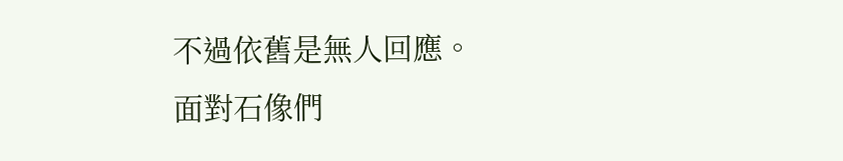不過依舊是無人回應。
面對石像們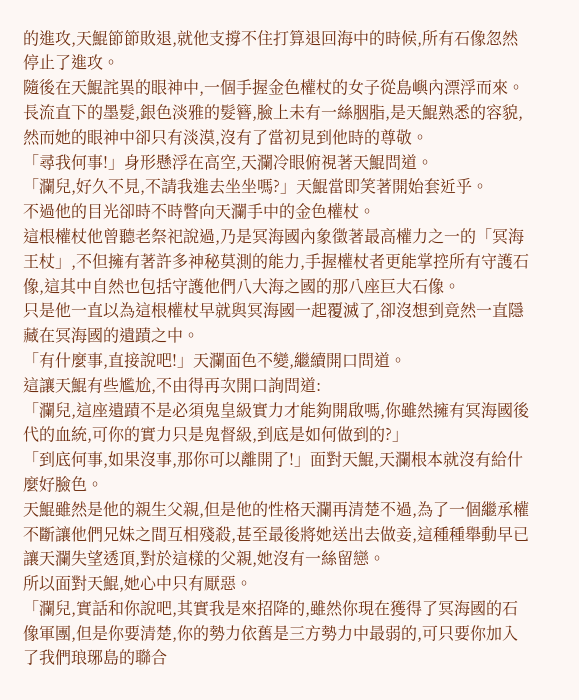的進攻,天鯤節節敗退,就他支撐不住打算退回海中的時候,所有石像忽然停止了進攻。
隨後在天鯤詫異的眼神中,一個手握金色權杖的女子從島嶼內漂浮而來。
長流直下的墨髮,銀色淡雅的髮簪,臉上未有一絲胭脂,是天鯤熟悉的容貌,然而她的眼神中卻只有淡漠,沒有了當初見到他時的尊敬。
「尋我何事!」身形懸浮在高空,天瀾冷眼俯視著天鯤問道。
「瀾兒,好久不見,不請我進去坐坐嗎?」天鯤當即笑著開始套近乎。
不過他的目光卻時不時瞥向天瀾手中的金色權杖。
這根權杖他曾聽老祭祀說過,乃是冥海國內象徵著最高權力之一的「冥海王杖」,不但擁有著許多神秘莫測的能力,手握權杖者更能掌控所有守護石像,這其中自然也包括守護他們八大海之國的那八座巨大石像。
只是他一直以為這根權杖早就與冥海國一起覆滅了,卻沒想到竟然一直隱藏在冥海國的遺蹟之中。
「有什麼事,直接說吧!」天瀾面色不變,繼續開口問道。
這讓天鯤有些尷尬,不由得再次開口詢問道:
「瀾兒,這座遺蹟不是必須鬼皇級實力才能夠開啟嗎,你雖然擁有冥海國後代的血統,可你的實力只是鬼督級,到底是如何做到的?」
「到底何事,如果沒事,那你可以離開了!」面對天鯤,天瀾根本就沒有給什麼好臉色。
天鯤雖然是他的親生父親,但是他的性格天瀾再清楚不過,為了一個繼承權不斷讓他們兄妹之間互相殘殺,甚至最後將她送出去做妾,這種種舉動早已讓天瀾失望透頂,對於這樣的父親,她沒有一絲留戀。
所以面對天鯤,她心中只有厭惡。
「瀾兒,實話和你說吧,其實我是來招降的,雖然你現在獲得了冥海國的石像軍團,但是你要清楚,你的勢力依舊是三方勢力中最弱的,可只要你加入了我們琅琊島的聯合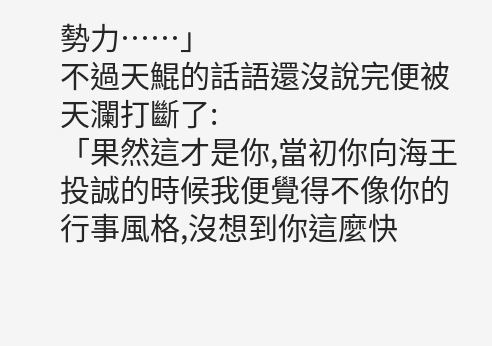勢力……」
不過天鯤的話語還沒說完便被天瀾打斷了:
「果然這才是你,當初你向海王投誠的時候我便覺得不像你的行事風格,沒想到你這麼快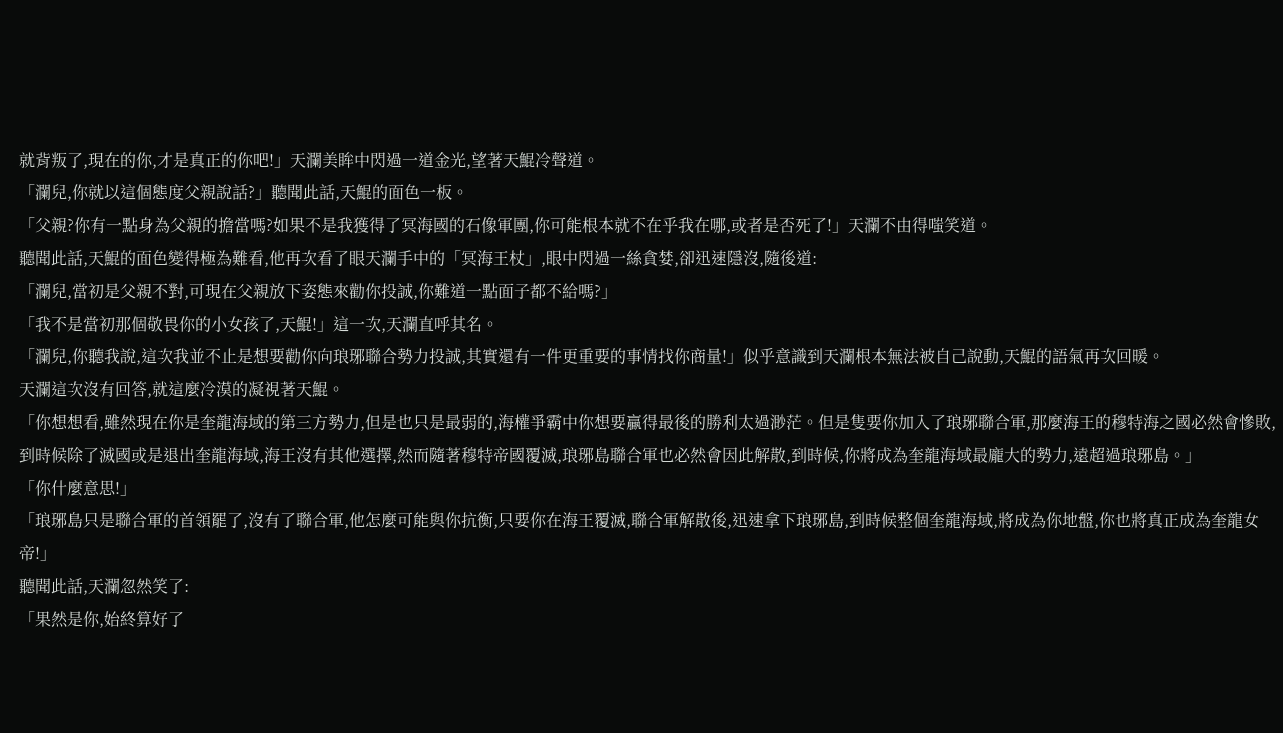就背叛了,現在的你,才是真正的你吧!」天瀾美眸中閃過一道金光,望著天鯤冷聲道。
「瀾兒,你就以這個態度父親說話?」聽聞此話,天鯤的面色一板。
「父親?你有一點身為父親的擔當嗎?如果不是我獲得了冥海國的石像軍團,你可能根本就不在乎我在哪,或者是否死了!」天瀾不由得嗤笑道。
聽聞此話,天鯤的面色變得極為難看,他再次看了眼天瀾手中的「冥海王杖」,眼中閃過一絲貪婪,卻迅速隱沒,隨後道:
「瀾兒,當初是父親不對,可現在父親放下姿態來勸你投誠,你難道一點面子都不給嗎?」
「我不是當初那個敬畏你的小女孩了,天鯤!」這一次,天瀾直呼其名。
「瀾兒,你聽我說,這次我並不止是想要勸你向琅琊聯合勢力投誠,其實還有一件更重要的事情找你商量!」似乎意識到天瀾根本無法被自己說動,天鯤的語氣再次回暖。
天瀾這次沒有回答,就這麼冷漠的凝視著天鯤。
「你想想看,雖然現在你是奎龍海域的第三方勢力,但是也只是最弱的,海權爭霸中你想要贏得最後的勝利太過渺茫。但是隻要你加入了琅琊聯合軍,那麼海王的穆特海之國必然會慘敗,到時候除了滅國或是退出奎龍海域,海王沒有其他選擇,然而隨著穆特帝國覆滅,琅琊島聯合軍也必然會因此解散,到時候,你將成為奎龍海域最龐大的勢力,遠超過琅琊島。」
「你什麼意思!」
「琅琊島只是聯合軍的首領罷了,沒有了聯合軍,他怎麼可能與你抗衡,只要你在海王覆滅,聯合軍解散後,迅速拿下琅琊島,到時候整個奎龍海域,將成為你地盤,你也將真正成為奎龍女帝!」
聽聞此話,天瀾忽然笑了:
「果然是你,始終算好了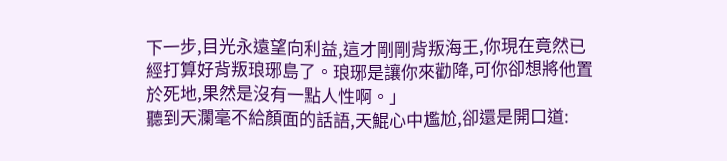下一步,目光永遠望向利益,這才剛剛背叛海王,你現在竟然已經打算好背叛琅琊島了。琅琊是讓你來勸降,可你卻想將他置於死地,果然是沒有一點人性啊。」
聽到天瀾毫不給顏面的話語,天鯤心中尷尬,卻還是開口道: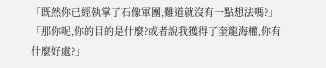「既然你已經執掌了石像軍團,難道就沒有一點想法嗎?」
「那你呢,你的目的是什麼?或者說我獲得了奎龍海權,你有什麼好處?」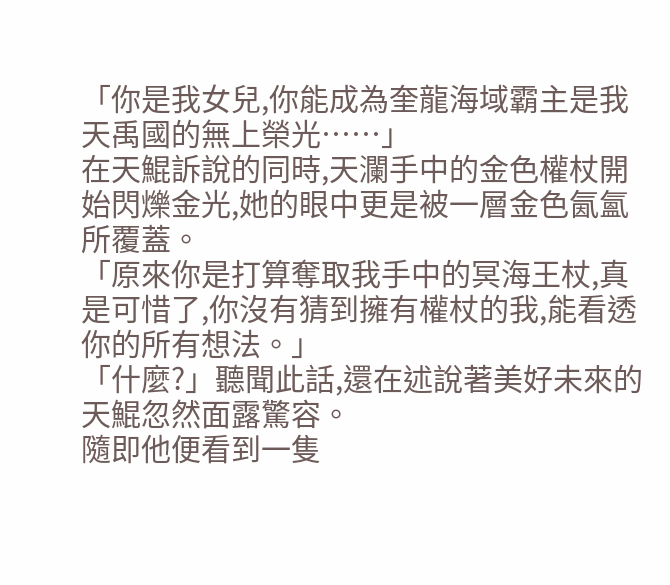「你是我女兒,你能成為奎龍海域霸主是我天禹國的無上榮光……」
在天鯤訴說的同時,天瀾手中的金色權杖開始閃爍金光,她的眼中更是被一層金色氤氳所覆蓋。
「原來你是打算奪取我手中的冥海王杖,真是可惜了,你沒有猜到擁有權杖的我,能看透你的所有想法。」
「什麼?」聽聞此話,還在述說著美好未來的天鯤忽然面露驚容。
隨即他便看到一隻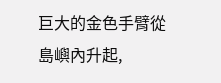巨大的金色手臂從島嶼內升起,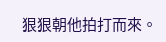狠狠朝他拍打而來。